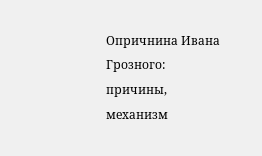Опричнина Ивана Грозного: причины, механизм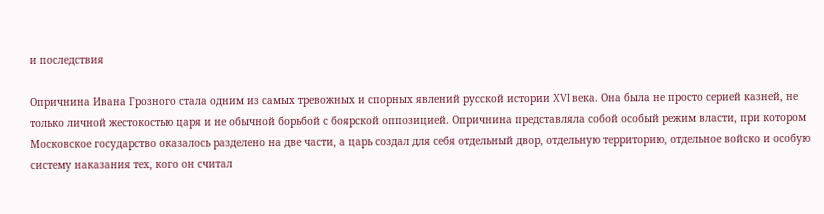и последствия

Опричнина Ивана Грозного стала одним из самых тревожных и спорных явлений русской истории XVI века. Она была не просто серией казней, не только личной жестокостью царя и не обычной борьбой с боярской оппозицией. Опричнина представляла собой особый режим власти, при котором Московское государство оказалось разделено на две части, а царь создал для себя отдельный двор, отдельную территорию, отдельное войско и особую систему наказания тех, кого он считал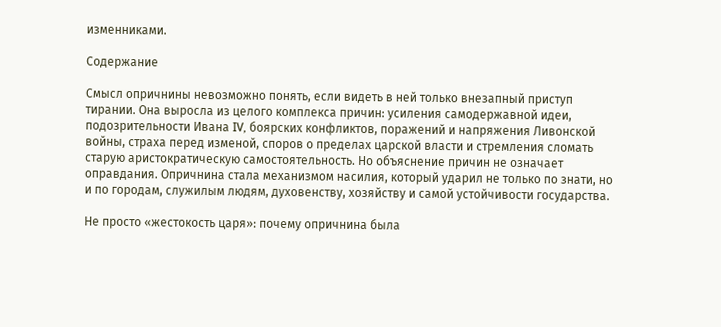изменниками.

Содержание

Смысл опричнины невозможно понять, если видеть в ней только внезапный приступ тирании. Она выросла из целого комплекса причин: усиления самодержавной идеи, подозрительности Ивана IV, боярских конфликтов, поражений и напряжения Ливонской войны, страха перед изменой, споров о пределах царской власти и стремления сломать старую аристократическую самостоятельность. Но объяснение причин не означает оправдания. Опричнина стала механизмом насилия, который ударил не только по знати, но и по городам, служилым людям, духовенству, хозяйству и самой устойчивости государства.

Не просто «жестокость царя»: почему опричнина была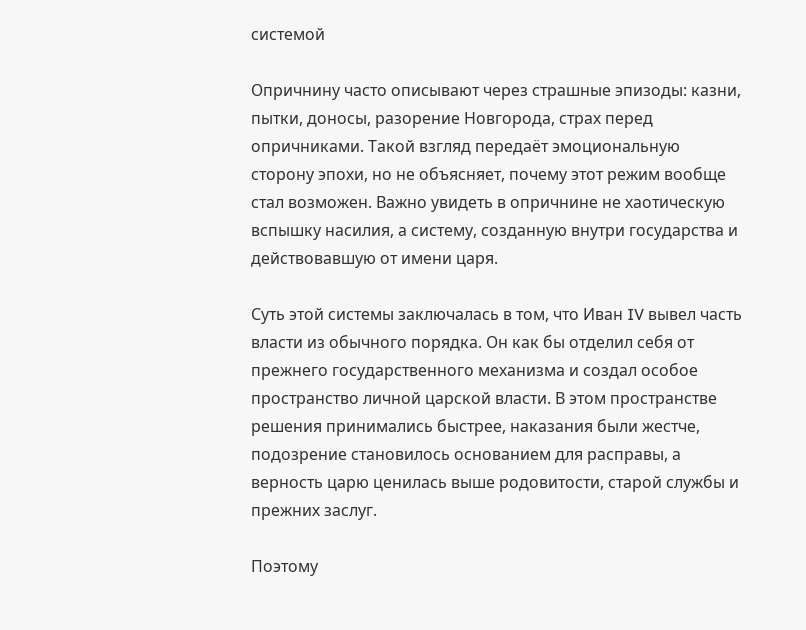системой

Опричнину часто описывают через страшные эпизоды: казни, пытки, доносы, разорение Новгорода, страх перед опричниками. Такой взгляд передаёт эмоциональную сторону эпохи, но не объясняет, почему этот режим вообще стал возможен. Важно увидеть в опричнине не хаотическую вспышку насилия, а систему, созданную внутри государства и действовавшую от имени царя.

Суть этой системы заключалась в том, что Иван IV вывел часть власти из обычного порядка. Он как бы отделил себя от прежнего государственного механизма и создал особое пространство личной царской власти. В этом пространстве решения принимались быстрее, наказания были жестче, подозрение становилось основанием для расправы, а верность царю ценилась выше родовитости, старой службы и прежних заслуг.

Поэтому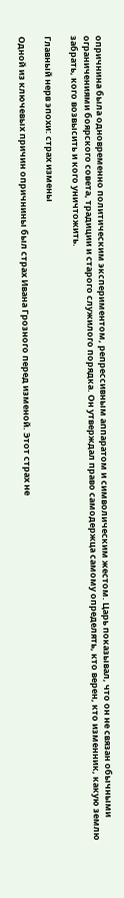опричнина была одновременно политическим экспериментом, репрессивным аппаратом и символическим жестом. Царь показывал, что он не связан обычными ограничениями боярского совета, традиции и старого служилого порядка. Он утверждал право самодержца самому определять, кто верен, кто изменник, какую землю забрать, кого возвысить и кого уничтожить.

Главный нерв эпохи: страх измены

Одной из ключевых причин опричнины был страх Ивана Грозного перед изменой. Этот страх не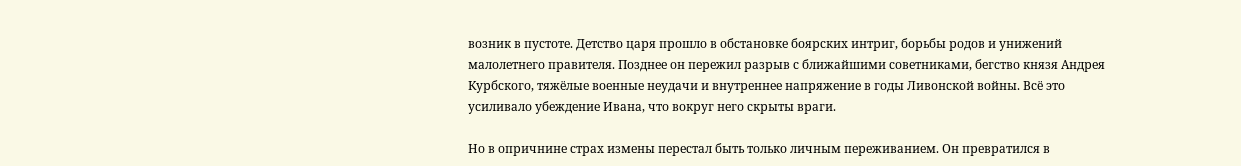возник в пустоте. Детство царя прошло в обстановке боярских интриг, борьбы родов и унижений малолетнего правителя. Позднее он пережил разрыв с ближайшими советниками, бегство князя Андрея Курбского, тяжёлые военные неудачи и внутреннее напряжение в годы Ливонской войны. Всё это усиливало убеждение Ивана, что вокруг него скрыты враги.

Но в опричнине страх измены перестал быть только личным переживанием. Он превратился в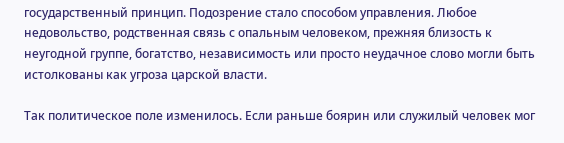государственный принцип. Подозрение стало способом управления. Любое недовольство, родственная связь с опальным человеком, прежняя близость к неугодной группе, богатство, независимость или просто неудачное слово могли быть истолкованы как угроза царской власти.

Так политическое поле изменилось. Если раньше боярин или служилый человек мог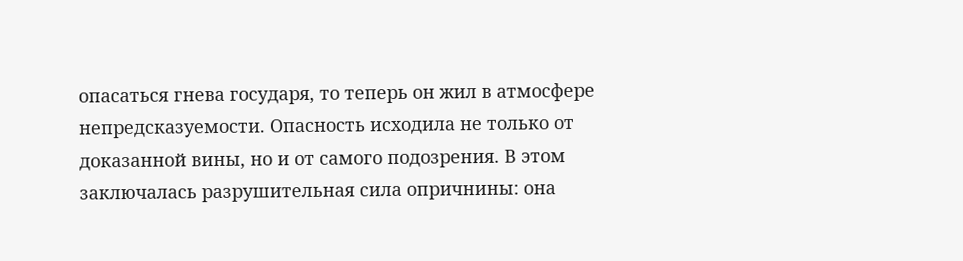опасаться гнева государя, то теперь он жил в атмосфере непредсказуемости. Опасность исходила не только от доказанной вины, но и от самого подозрения. В этом заключалась разрушительная сила опричнины: она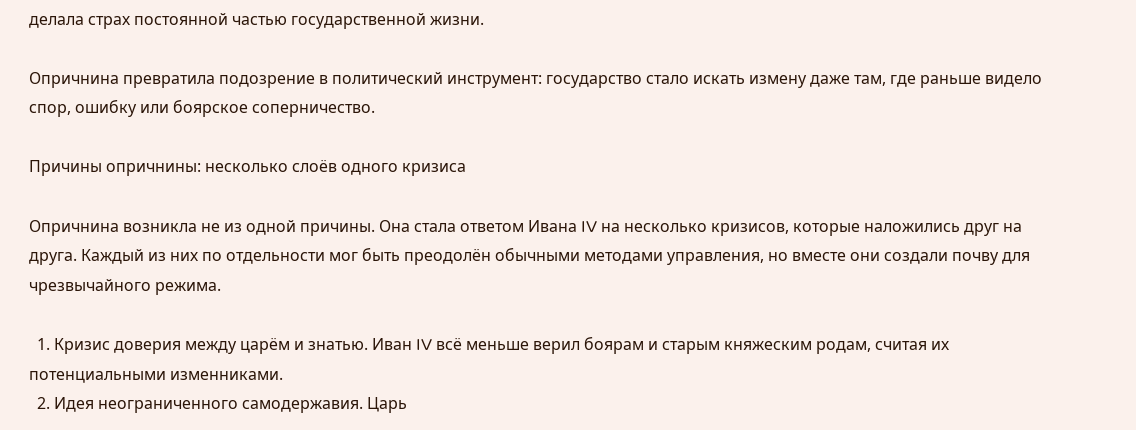делала страх постоянной частью государственной жизни.

Опричнина превратила подозрение в политический инструмент: государство стало искать измену даже там, где раньше видело спор, ошибку или боярское соперничество.

Причины опричнины: несколько слоёв одного кризиса

Опричнина возникла не из одной причины. Она стала ответом Ивана IV на несколько кризисов, которые наложились друг на друга. Каждый из них по отдельности мог быть преодолён обычными методами управления, но вместе они создали почву для чрезвычайного режима.

  1. Кризис доверия между царём и знатью. Иван IV всё меньше верил боярам и старым княжеским родам, считая их потенциальными изменниками.
  2. Идея неограниченного самодержавия. Царь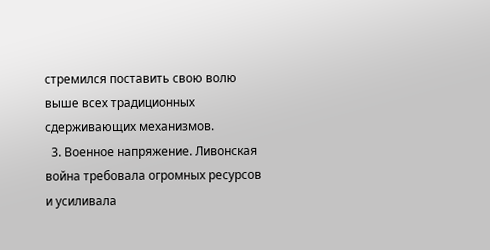стремился поставить свою волю выше всех традиционных сдерживающих механизмов.
  3. Военное напряжение. Ливонская война требовала огромных ресурсов и усиливала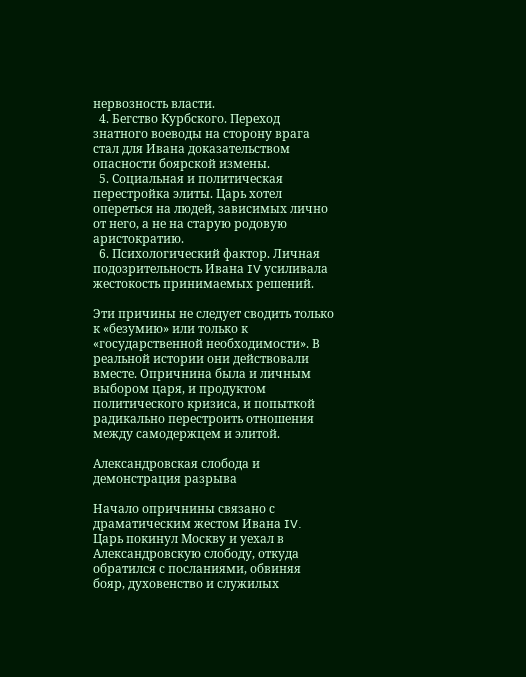нервозность власти.
  4. Бегство Курбского. Переход знатного воеводы на сторону врага стал для Ивана доказательством опасности боярской измены.
  5. Социальная и политическая перестройка элиты. Царь хотел опереться на людей, зависимых лично от него, а не на старую родовую аристократию.
  6. Психологический фактор. Личная подозрительность Ивана IV усиливала жестокость принимаемых решений.

Эти причины не следует сводить только к «безумию» или только к «государственной необходимости». В реальной истории они действовали вместе. Опричнина была и личным выбором царя, и продуктом политического кризиса, и попыткой радикально перестроить отношения между самодержцем и элитой.

Александровская слобода и демонстрация разрыва

Начало опричнины связано с драматическим жестом Ивана IV. Царь покинул Москву и уехал в Александровскую слободу, откуда обратился с посланиями, обвиняя бояр, духовенство и служилых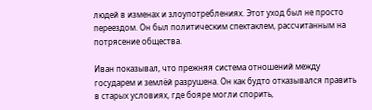людей в изменах и злоупотреблениях. Этот уход был не просто переездом. Он был политическим спектаклем, рассчитанным на потрясение общества.

Иван показывал, что прежняя система отношений между государем и землёй разрушена. Он как будто отказывался править в старых условиях, где бояре могли спорить,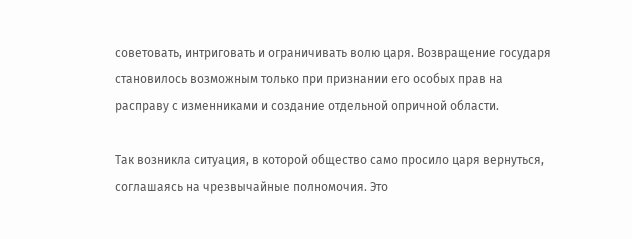советовать, интриговать и ограничивать волю царя. Возвращение государя становилось возможным только при признании его особых прав на расправу с изменниками и создание отдельной опричной области.

Так возникла ситуация, в которой общество само просило царя вернуться, соглашаясь на чрезвычайные полномочия. Это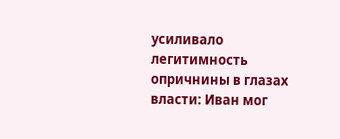усиливало легитимность опричнины в глазах власти: Иван мог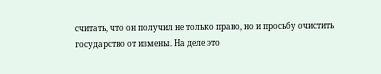считать, что он получил не только право, но и просьбу очистить государство от измены. На деле это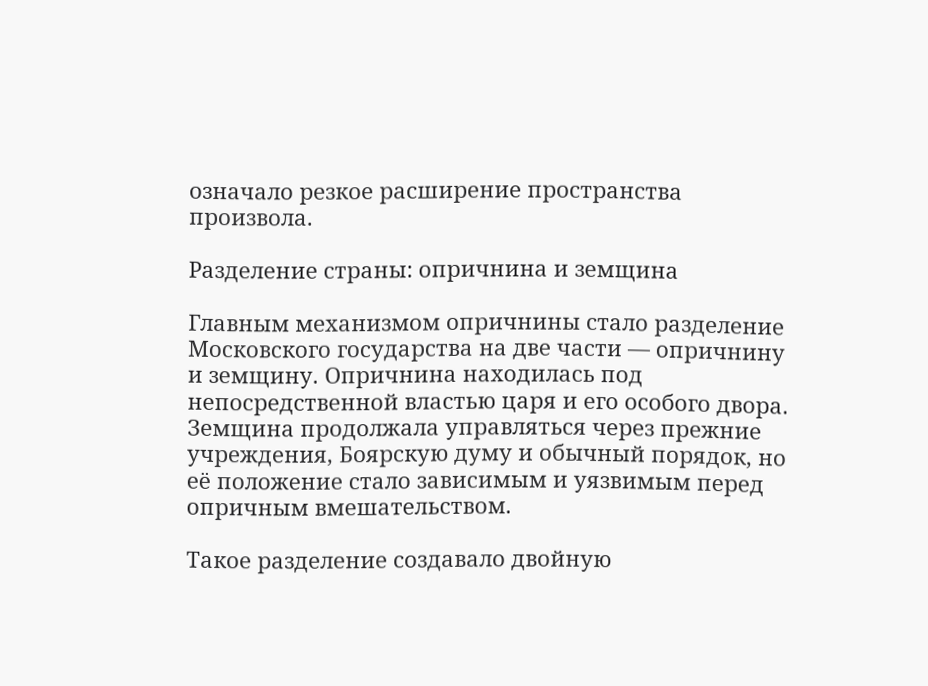означало резкое расширение пространства произвола.

Разделение страны: опричнина и земщина

Главным механизмом опричнины стало разделение Московского государства на две части — опричнину и земщину. Опричнина находилась под непосредственной властью царя и его особого двора. Земщина продолжала управляться через прежние учреждения, Боярскую думу и обычный порядок, но её положение стало зависимым и уязвимым перед опричным вмешательством.

Такое разделение создавало двойную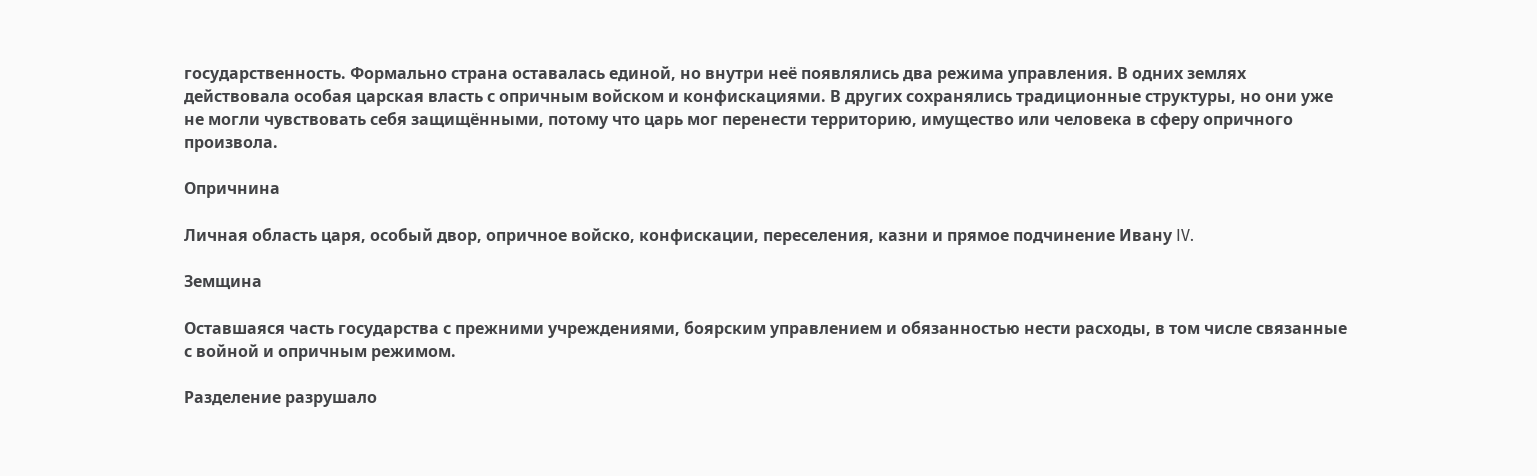государственность. Формально страна оставалась единой, но внутри неё появлялись два режима управления. В одних землях действовала особая царская власть с опричным войском и конфискациями. В других сохранялись традиционные структуры, но они уже не могли чувствовать себя защищёнными, потому что царь мог перенести территорию, имущество или человека в сферу опричного произвола.

Опричнина

Личная область царя, особый двор, опричное войско, конфискации, переселения, казни и прямое подчинение Ивану IV.

Земщина

Оставшаяся часть государства с прежними учреждениями, боярским управлением и обязанностью нести расходы, в том числе связанные с войной и опричным режимом.

Разделение разрушало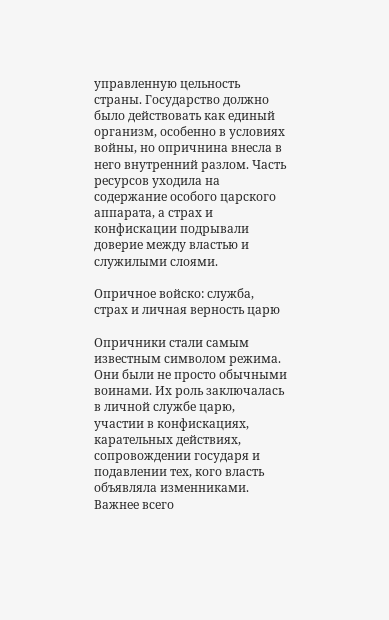управленную цельность страны. Государство должно было действовать как единый организм, особенно в условиях войны, но опричнина внесла в него внутренний разлом. Часть ресурсов уходила на содержание особого царского аппарата, а страх и конфискации подрывали доверие между властью и служилыми слоями.

Опричное войско: служба, страх и личная верность царю

Опричники стали самым известным символом режима. Они были не просто обычными воинами. Их роль заключалась в личной службе царю, участии в конфискациях, карательных действиях, сопровождении государя и подавлении тех, кого власть объявляла изменниками. Важнее всего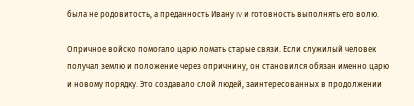была не родовитость, а преданность Ивану IV и готовность выполнять его волю.

Опричное войско помогало царю ломать старые связи. Если служилый человек получал землю и положение через опричнину, он становился обязан именно царю и новому порядку. Это создавало слой людей, заинтересованных в продолжении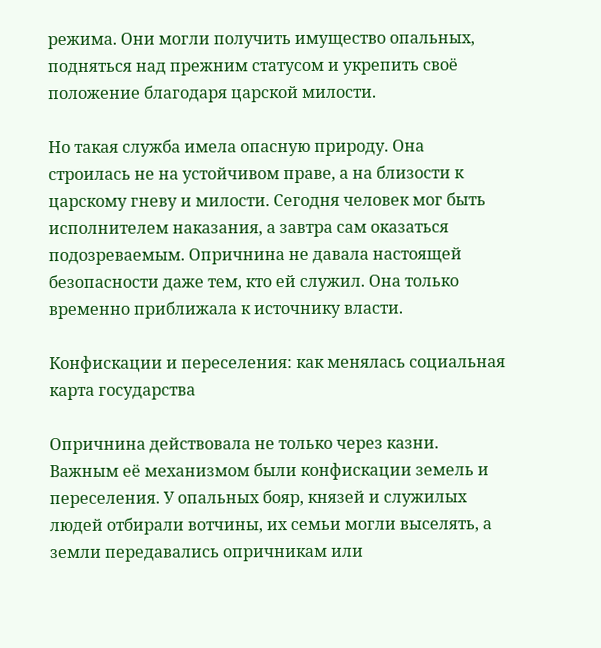режима. Они могли получить имущество опальных, подняться над прежним статусом и укрепить своё положение благодаря царской милости.

Но такая служба имела опасную природу. Она строилась не на устойчивом праве, а на близости к царскому гневу и милости. Сегодня человек мог быть исполнителем наказания, а завтра сам оказаться подозреваемым. Опричнина не давала настоящей безопасности даже тем, кто ей служил. Она только временно приближала к источнику власти.

Конфискации и переселения: как менялась социальная карта государства

Опричнина действовала не только через казни. Важным её механизмом были конфискации земель и переселения. У опальных бояр, князей и служилых людей отбирали вотчины, их семьи могли выселять, а земли передавались опричникам или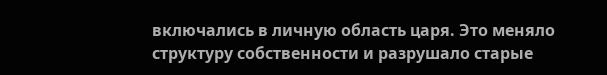включались в личную область царя. Это меняло структуру собственности и разрушало старые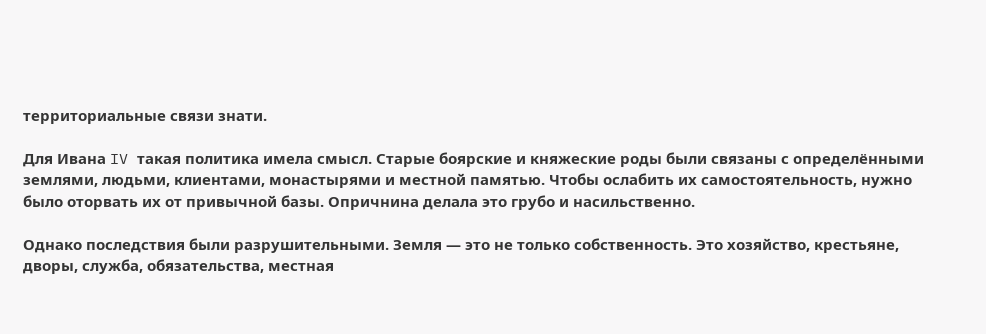территориальные связи знати.

Для Ивана IV такая политика имела смысл. Старые боярские и княжеские роды были связаны с определёнными землями, людьми, клиентами, монастырями и местной памятью. Чтобы ослабить их самостоятельность, нужно было оторвать их от привычной базы. Опричнина делала это грубо и насильственно.

Однако последствия были разрушительными. Земля — это не только собственность. Это хозяйство, крестьяне, дворы, служба, обязательства, местная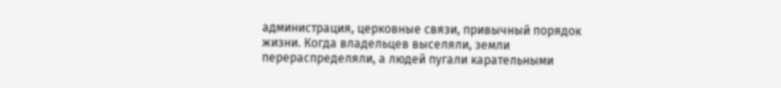администрация, церковные связи, привычный порядок жизни. Когда владельцев выселяли, земли перераспределяли, а людей пугали карательными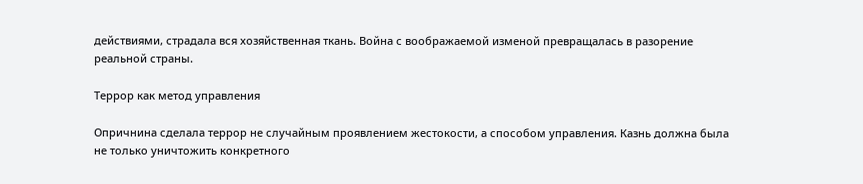действиями, страдала вся хозяйственная ткань. Война с воображаемой изменой превращалась в разорение реальной страны.

Террор как метод управления

Опричнина сделала террор не случайным проявлением жестокости, а способом управления. Казнь должна была не только уничтожить конкретного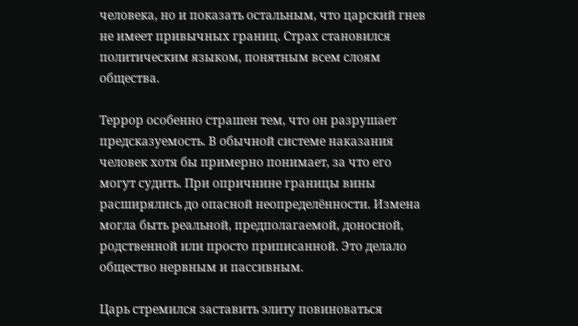человека, но и показать остальным, что царский гнев не имеет привычных границ. Страх становился политическим языком, понятным всем слоям общества.

Террор особенно страшен тем, что он разрушает предсказуемость. В обычной системе наказания человек хотя бы примерно понимает, за что его могут судить. При опричнине границы вины расширялись до опасной неопределённости. Измена могла быть реальной, предполагаемой, доносной, родственной или просто приписанной. Это делало общество нервным и пассивным.

Царь стремился заставить элиту повиноваться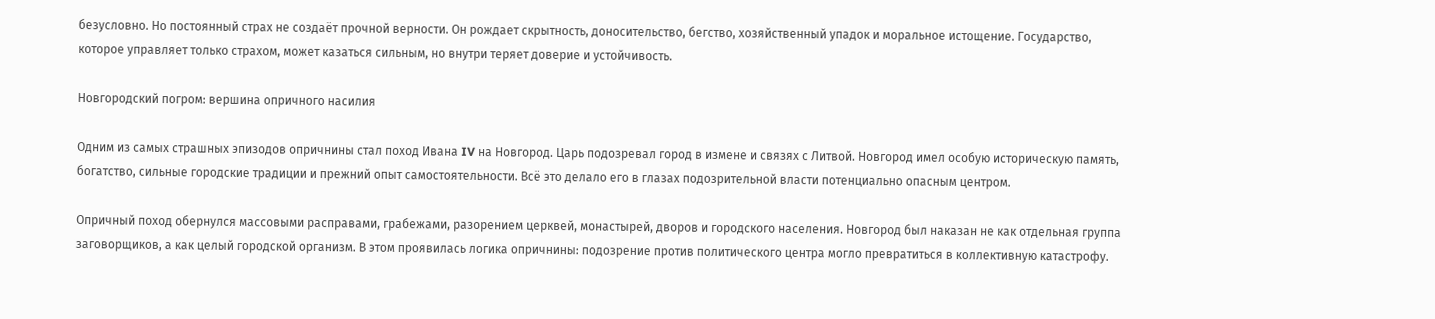безусловно. Но постоянный страх не создаёт прочной верности. Он рождает скрытность, доносительство, бегство, хозяйственный упадок и моральное истощение. Государство, которое управляет только страхом, может казаться сильным, но внутри теряет доверие и устойчивость.

Новгородский погром: вершина опричного насилия

Одним из самых страшных эпизодов опричнины стал поход Ивана IV на Новгород. Царь подозревал город в измене и связях с Литвой. Новгород имел особую историческую память, богатство, сильные городские традиции и прежний опыт самостоятельности. Всё это делало его в глазах подозрительной власти потенциально опасным центром.

Опричный поход обернулся массовыми расправами, грабежами, разорением церквей, монастырей, дворов и городского населения. Новгород был наказан не как отдельная группа заговорщиков, а как целый городской организм. В этом проявилась логика опричнины: подозрение против политического центра могло превратиться в коллективную катастрофу.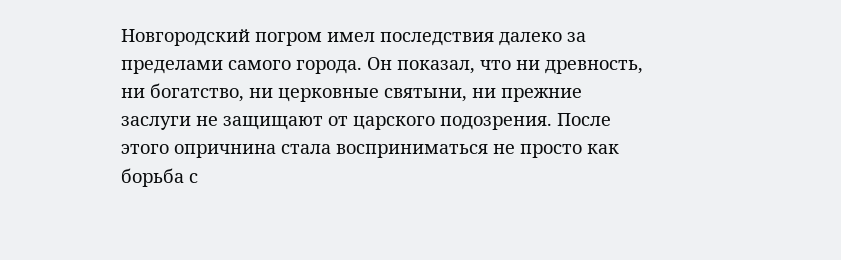Новгородский погром имел последствия далеко за пределами самого города. Он показал, что ни древность, ни богатство, ни церковные святыни, ни прежние заслуги не защищают от царского подозрения. После этого опричнина стала восприниматься не просто как борьба с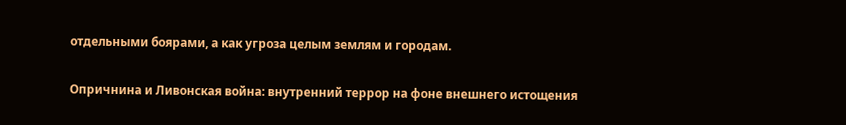отдельными боярами, а как угроза целым землям и городам.

Опричнина и Ливонская война: внутренний террор на фоне внешнего истощения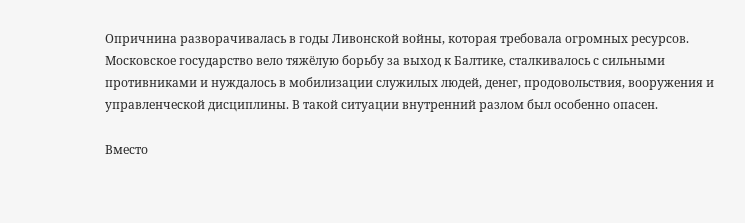Опричнина разворачивалась в годы Ливонской войны, которая требовала огромных ресурсов. Московское государство вело тяжёлую борьбу за выход к Балтике, сталкивалось с сильными противниками и нуждалось в мобилизации служилых людей, денег, продовольствия, вооружения и управленческой дисциплины. В такой ситуации внутренний разлом был особенно опасен.

Вместо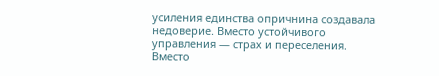усиления единства опричнина создавала недоверие. Вместо устойчивого управления — страх и переселения. Вместо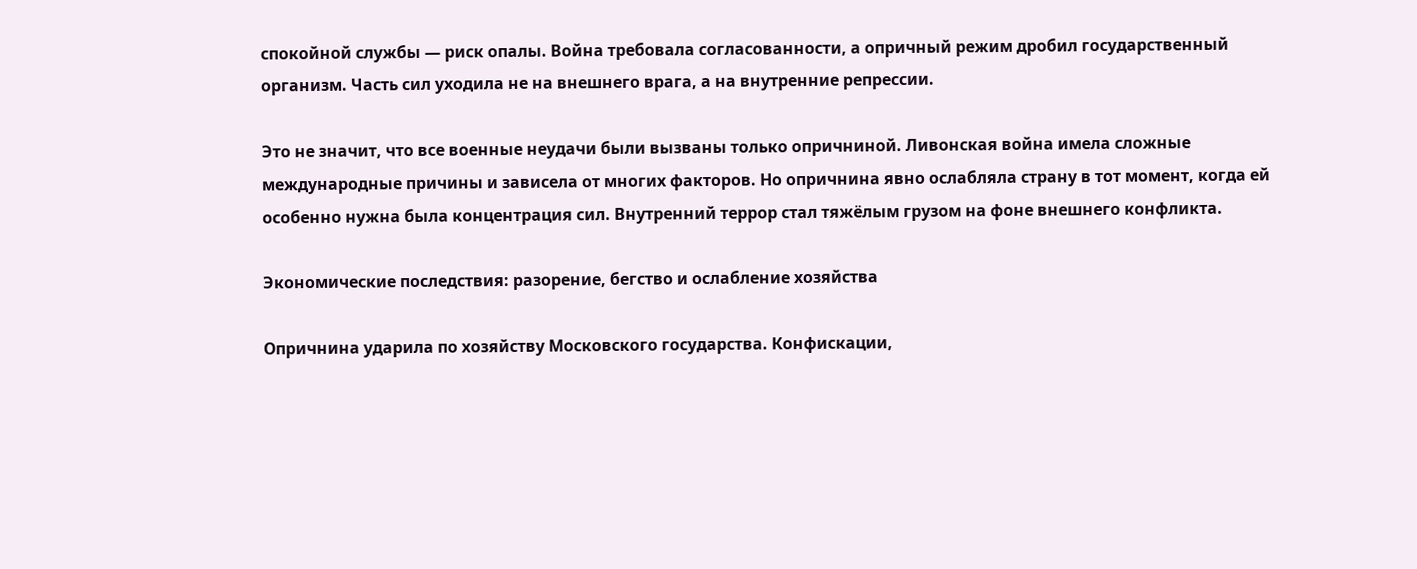спокойной службы — риск опалы. Война требовала согласованности, а опричный режим дробил государственный организм. Часть сил уходила не на внешнего врага, а на внутренние репрессии.

Это не значит, что все военные неудачи были вызваны только опричниной. Ливонская война имела сложные международные причины и зависела от многих факторов. Но опричнина явно ослабляла страну в тот момент, когда ей особенно нужна была концентрация сил. Внутренний террор стал тяжёлым грузом на фоне внешнего конфликта.

Экономические последствия: разорение, бегство и ослабление хозяйства

Опричнина ударила по хозяйству Московского государства. Конфискации,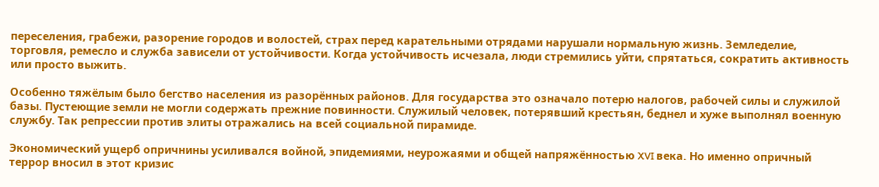переселения, грабежи, разорение городов и волостей, страх перед карательными отрядами нарушали нормальную жизнь. Земледелие, торговля, ремесло и служба зависели от устойчивости. Когда устойчивость исчезала, люди стремились уйти, спрятаться, сократить активность или просто выжить.

Особенно тяжёлым было бегство населения из разорённых районов. Для государства это означало потерю налогов, рабочей силы и служилой базы. Пустеющие земли не могли содержать прежние повинности. Служилый человек, потерявший крестьян, беднел и хуже выполнял военную службу. Так репрессии против элиты отражались на всей социальной пирамиде.

Экономический ущерб опричнины усиливался войной, эпидемиями, неурожаями и общей напряжённостью XVI века. Но именно опричный террор вносил в этот кризис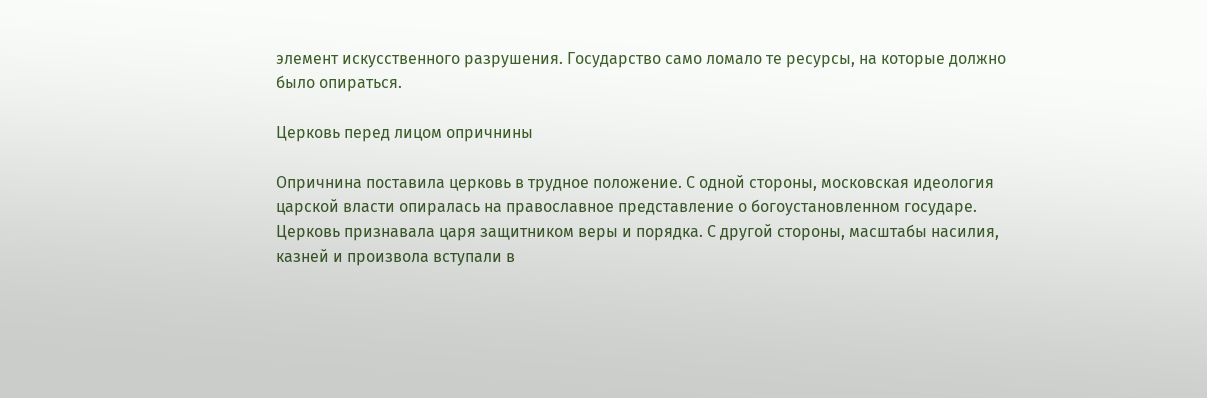элемент искусственного разрушения. Государство само ломало те ресурсы, на которые должно было опираться.

Церковь перед лицом опричнины

Опричнина поставила церковь в трудное положение. С одной стороны, московская идеология царской власти опиралась на православное представление о богоустановленном государе. Церковь признавала царя защитником веры и порядка. С другой стороны, масштабы насилия, казней и произвола вступали в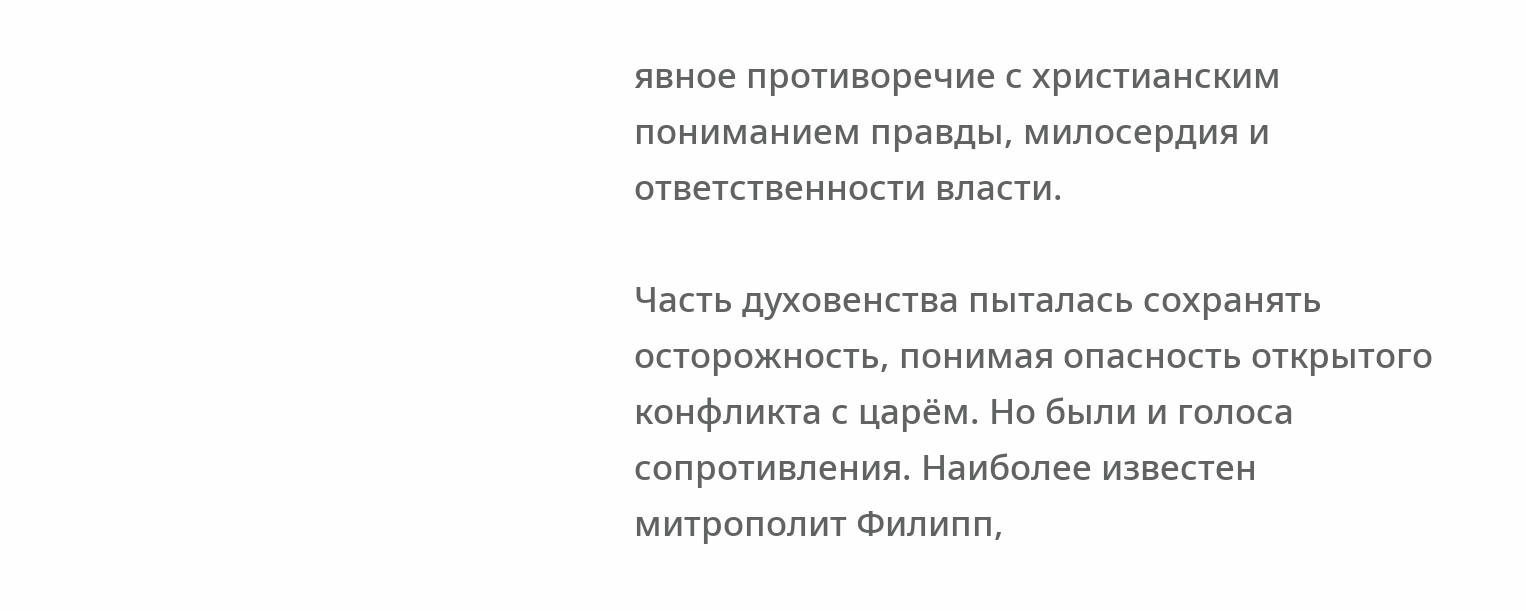явное противоречие с христианским пониманием правды, милосердия и ответственности власти.

Часть духовенства пыталась сохранять осторожность, понимая опасность открытого конфликта с царём. Но были и голоса сопротивления. Наиболее известен митрополит Филипп,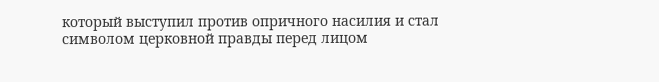который выступил против опричного насилия и стал символом церковной правды перед лицом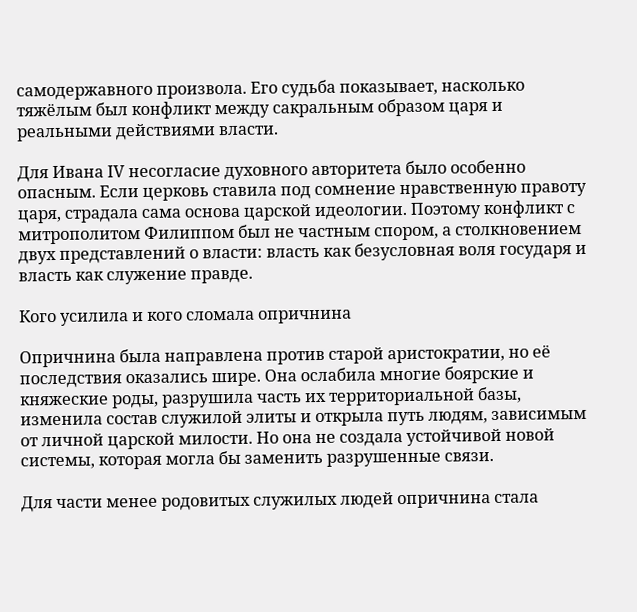самодержавного произвола. Его судьба показывает, насколько тяжёлым был конфликт между сакральным образом царя и реальными действиями власти.

Для Ивана IV несогласие духовного авторитета было особенно опасным. Если церковь ставила под сомнение нравственную правоту царя, страдала сама основа царской идеологии. Поэтому конфликт с митрополитом Филиппом был не частным спором, а столкновением двух представлений о власти: власть как безусловная воля государя и власть как служение правде.

Кого усилила и кого сломала опричнина

Опричнина была направлена против старой аристократии, но её последствия оказались шире. Она ослабила многие боярские и княжеские роды, разрушила часть их территориальной базы, изменила состав служилой элиты и открыла путь людям, зависимым от личной царской милости. Но она не создала устойчивой новой системы, которая могла бы заменить разрушенные связи.

Для части менее родовитых служилых людей опричнина стала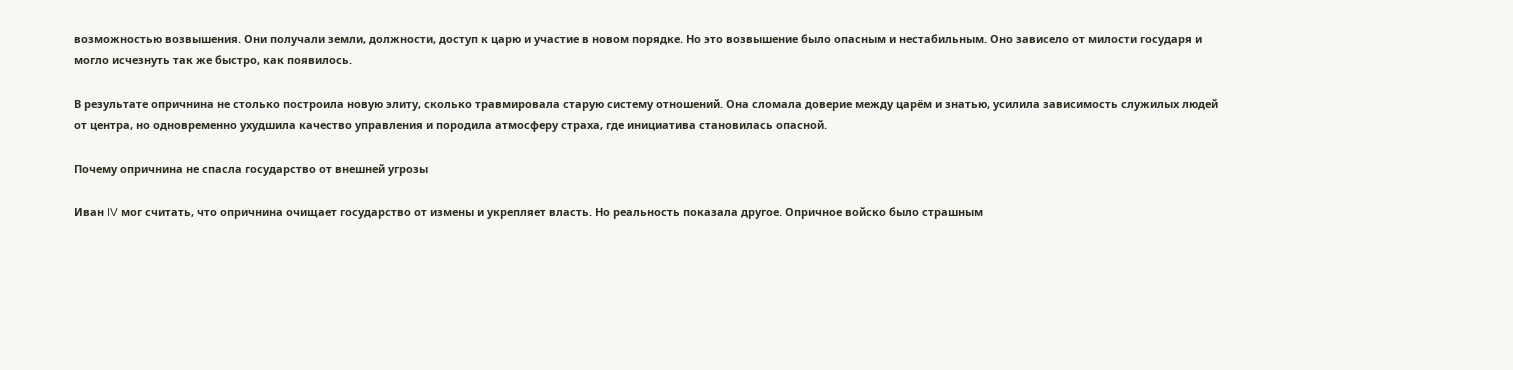возможностью возвышения. Они получали земли, должности, доступ к царю и участие в новом порядке. Но это возвышение было опасным и нестабильным. Оно зависело от милости государя и могло исчезнуть так же быстро, как появилось.

В результате опричнина не столько построила новую элиту, сколько травмировала старую систему отношений. Она сломала доверие между царём и знатью, усилила зависимость служилых людей от центра, но одновременно ухудшила качество управления и породила атмосферу страха, где инициатива становилась опасной.

Почему опричнина не спасла государство от внешней угрозы

Иван IV мог считать, что опричнина очищает государство от измены и укрепляет власть. Но реальность показала другое. Опричное войско было страшным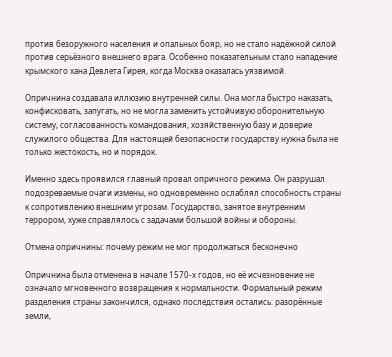против безоружного населения и опальных бояр, но не стало надёжной силой против серьёзного внешнего врага. Особенно показательным стало нападение крымского хана Девлета Гирея, когда Москва оказалась уязвимой.

Опричнина создавала иллюзию внутренней силы. Она могла быстро наказать, конфисковать, запугать, но не могла заменить устойчивую оборонительную систему, согласованность командования, хозяйственную базу и доверие служилого общества. Для настоящей безопасности государству нужна была не только жестокость, но и порядок.

Именно здесь проявился главный провал опричного режима. Он разрушал подозреваемые очаги измены, но одновременно ослаблял способность страны к сопротивлению внешним угрозам. Государство, занятое внутренним террором, хуже справлялось с задачами большой войны и обороны.

Отмена опричнины: почему режим не мог продолжаться бесконечно

Опричнина была отменена в начале 1570-х годов, но её исчезновение не означало мгновенного возвращения к нормальности. Формальный режим разделения страны закончился, однако последствия остались: разорённые земли,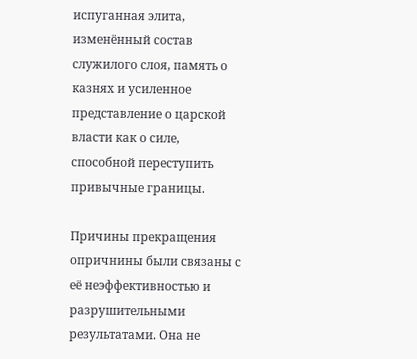испуганная элита, изменённый состав служилого слоя, память о казнях и усиленное представление о царской власти как о силе, способной переступить привычные границы.

Причины прекращения опричнины были связаны с её неэффективностью и разрушительными результатами. Она не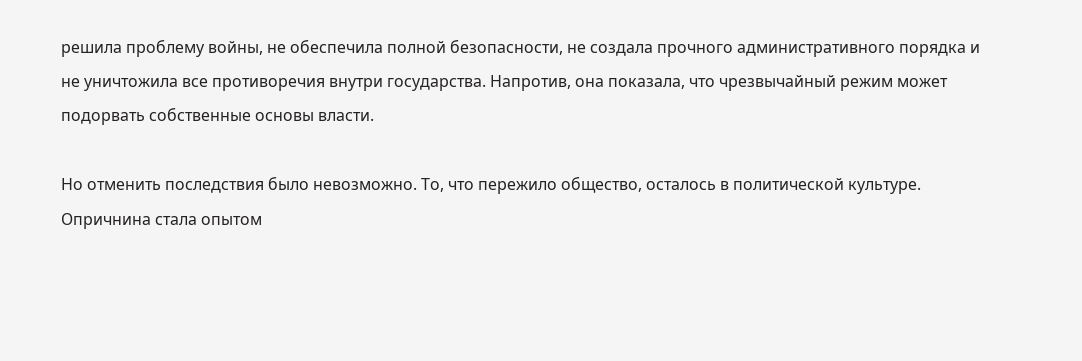решила проблему войны, не обеспечила полной безопасности, не создала прочного административного порядка и не уничтожила все противоречия внутри государства. Напротив, она показала, что чрезвычайный режим может подорвать собственные основы власти.

Но отменить последствия было невозможно. То, что пережило общество, осталось в политической культуре. Опричнина стала опытом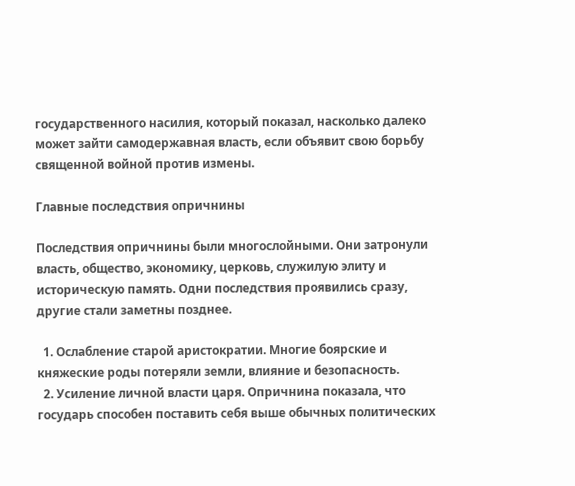государственного насилия, который показал, насколько далеко может зайти самодержавная власть, если объявит свою борьбу священной войной против измены.

Главные последствия опричнины

Последствия опричнины были многослойными. Они затронули власть, общество, экономику, церковь, служилую элиту и историческую память. Одни последствия проявились сразу, другие стали заметны позднее.

  1. Ослабление старой аристократии. Многие боярские и княжеские роды потеряли земли, влияние и безопасность.
  2. Усиление личной власти царя. Опричнина показала, что государь способен поставить себя выше обычных политических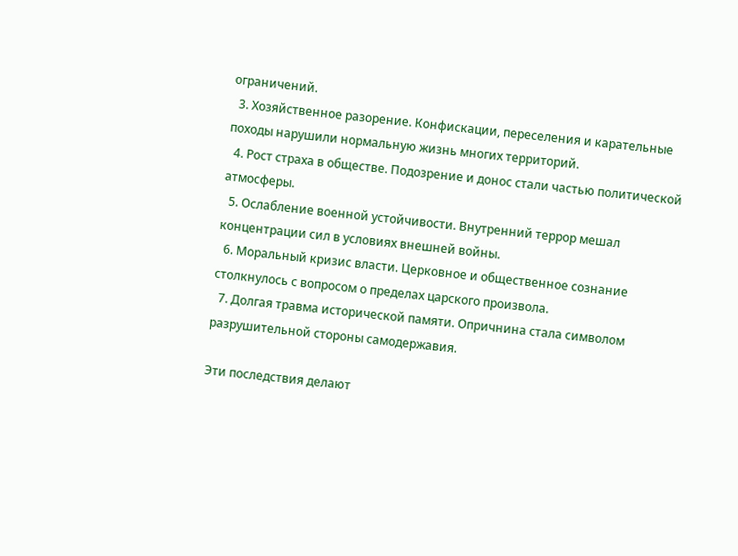ограничений.
  3. Хозяйственное разорение. Конфискации, переселения и карательные походы нарушили нормальную жизнь многих территорий.
  4. Рост страха в обществе. Подозрение и донос стали частью политической атмосферы.
  5. Ослабление военной устойчивости. Внутренний террор мешал концентрации сил в условиях внешней войны.
  6. Моральный кризис власти. Церковное и общественное сознание столкнулось с вопросом о пределах царского произвола.
  7. Долгая травма исторической памяти. Опричнина стала символом разрушительной стороны самодержавия.

Эти последствия делают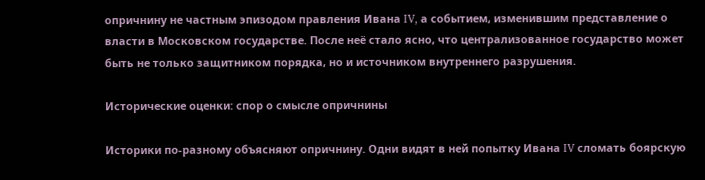опричнину не частным эпизодом правления Ивана IV, а событием, изменившим представление о власти в Московском государстве. После неё стало ясно, что централизованное государство может быть не только защитником порядка, но и источником внутреннего разрушения.

Исторические оценки: спор о смысле опричнины

Историки по-разному объясняют опричнину. Одни видят в ней попытку Ивана IV сломать боярскую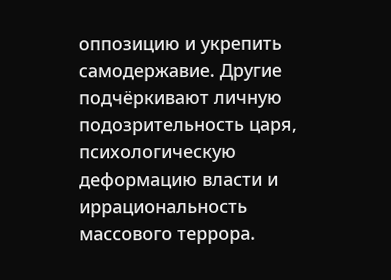оппозицию и укрепить самодержавие. Другие подчёркивают личную подозрительность царя, психологическую деформацию власти и иррациональность массового террора.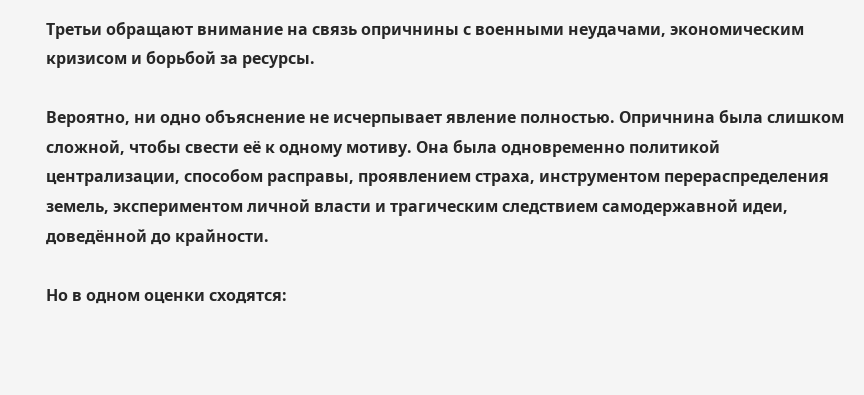Третьи обращают внимание на связь опричнины с военными неудачами, экономическим кризисом и борьбой за ресурсы.

Вероятно, ни одно объяснение не исчерпывает явление полностью. Опричнина была слишком сложной, чтобы свести её к одному мотиву. Она была одновременно политикой централизации, способом расправы, проявлением страха, инструментом перераспределения земель, экспериментом личной власти и трагическим следствием самодержавной идеи, доведённой до крайности.

Но в одном оценки сходятся: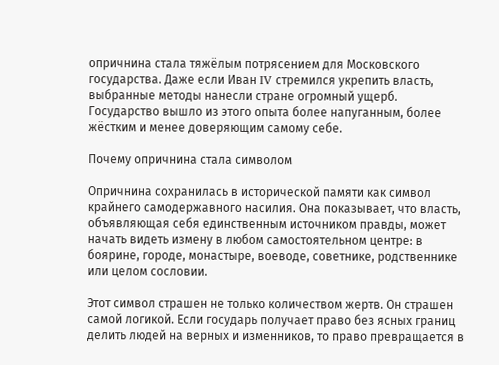опричнина стала тяжёлым потрясением для Московского государства. Даже если Иван IV стремился укрепить власть, выбранные методы нанесли стране огромный ущерб. Государство вышло из этого опыта более напуганным, более жёстким и менее доверяющим самому себе.

Почему опричнина стала символом

Опричнина сохранилась в исторической памяти как символ крайнего самодержавного насилия. Она показывает, что власть, объявляющая себя единственным источником правды, может начать видеть измену в любом самостоятельном центре: в боярине, городе, монастыре, воеводе, советнике, родственнике или целом сословии.

Этот символ страшен не только количеством жертв. Он страшен самой логикой. Если государь получает право без ясных границ делить людей на верных и изменников, то право превращается в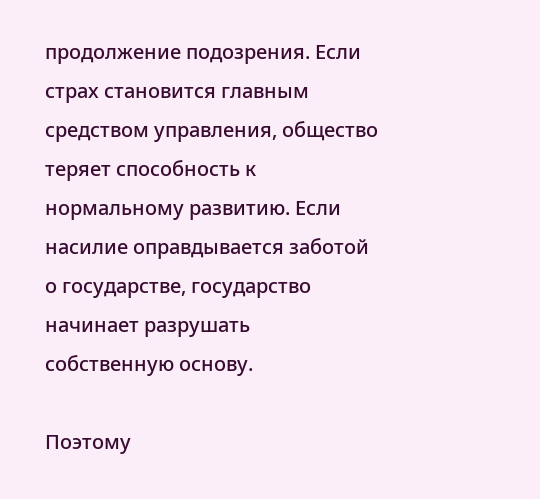продолжение подозрения. Если страх становится главным средством управления, общество теряет способность к нормальному развитию. Если насилие оправдывается заботой о государстве, государство начинает разрушать собственную основу.

Поэтому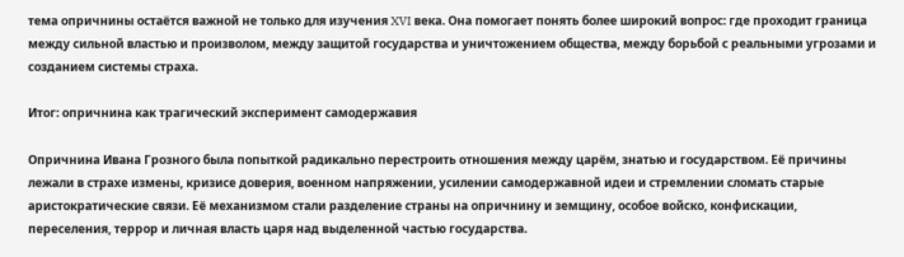тема опричнины остаётся важной не только для изучения XVI века. Она помогает понять более широкий вопрос: где проходит граница между сильной властью и произволом, между защитой государства и уничтожением общества, между борьбой с реальными угрозами и созданием системы страха.

Итог: опричнина как трагический эксперимент самодержавия

Опричнина Ивана Грозного была попыткой радикально перестроить отношения между царём, знатью и государством. Её причины лежали в страхе измены, кризисе доверия, военном напряжении, усилении самодержавной идеи и стремлении сломать старые аристократические связи. Её механизмом стали разделение страны на опричнину и земщину, особое войско, конфискации, переселения, террор и личная власть царя над выделенной частью государства.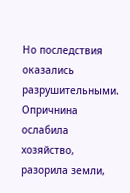Но последствия оказались разрушительными. Опричнина ослабила хозяйство, разорила земли,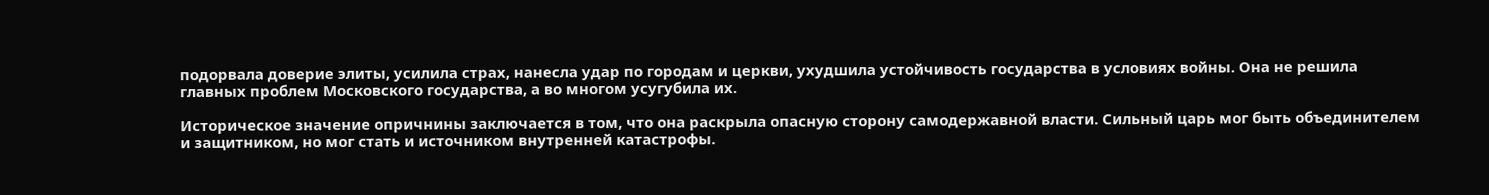подорвала доверие элиты, усилила страх, нанесла удар по городам и церкви, ухудшила устойчивость государства в условиях войны. Она не решила главных проблем Московского государства, а во многом усугубила их.

Историческое значение опричнины заключается в том, что она раскрыла опасную сторону самодержавной власти. Сильный царь мог быть объединителем и защитником, но мог стать и источником внутренней катастрофы.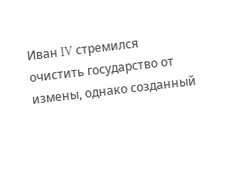Иван IV стремился очистить государство от измены, однако созданный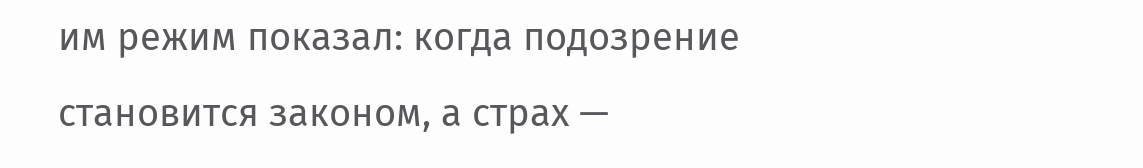им режим показал: когда подозрение становится законом, а страх —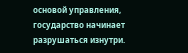основой управления, государство начинает разрушаться изнутри.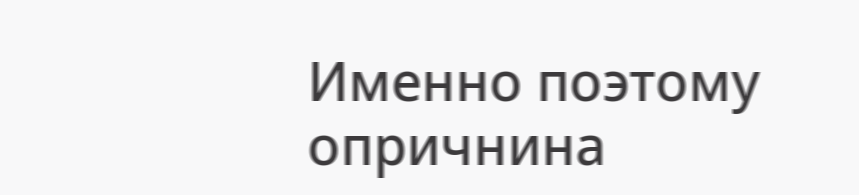Именно поэтому опричнина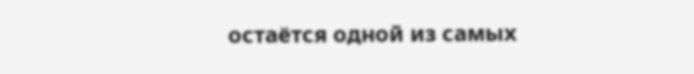остаётся одной из самых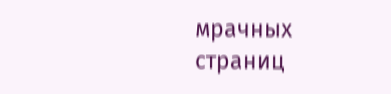мрачных страниц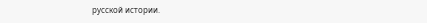русской истории.